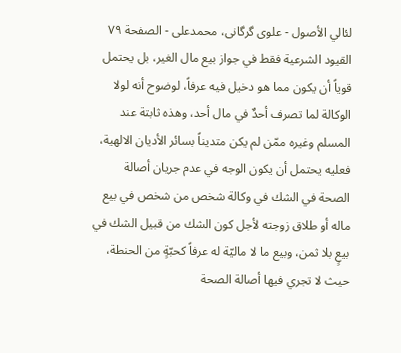لئالي الأصول - علوی گرگانی، محمدعلی - الصفحة ٧٩
القيود الشرعية فقط في جواز بيع مال الغير، بل يحتمل قوياً أن يكون مما هو دخيل فيه عرفاً، لوضوح أنه لولا الوكالة لما تصرف أحدٌ في مال أحد، وهذه ثابتة عند المسلم وغيره ممّن لم يكن متديناً بسائر الأديان الالهية، فعليه يحتمل أن يكون الوجه في عدم جريان أصالة الصحة في الشك في وكالة شخص من شخص في بيع ماله أو طلاق زوجته لأجل كون الشك من قبيل الشك في بيعٍ بلا ثمن، وبيع ما لا ماليّة له عرفاً كحبّةٍ من الحنطة، حيث لا تجري فيها أصالة الصحة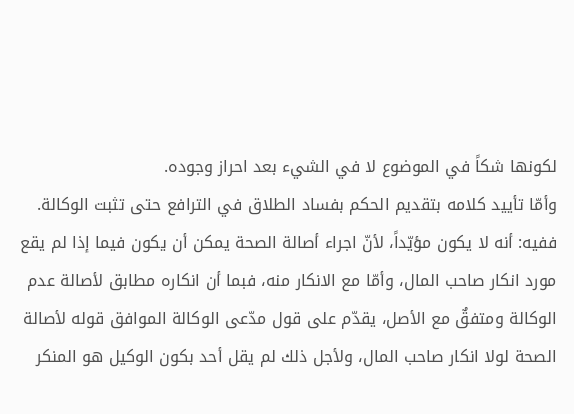لكونها شكاً في الموضوع لا في الشيء بعد احراز وجوده.
وأمّا تأييد كلامه بتقديم الحكم بفساد الطلاق في الترافع حتى تثبت الوكالة.
ففيه: أنه لا يكون مؤيّداً، لأنّ اجراء أصالة الصحة يمكن أن يكون فيما إذا لم يقع مورد انكار صاحب المال، وأمّا مع الانكار منه، فبما أن انكاره مطابق لأصالة عدم الوكالة ومتفقٌ مع الأصل، يقدّم على قول مدّعى الوكالة الموافق قوله لأصالة الصحة لولا انكار صاحب المال، ولأجل ذلك لم يقل أحد بكون الوكيل هو المنكر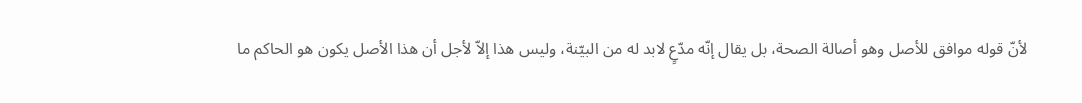لأنّ قوله موافق للأصل وهو أصالة الصحة، بل يقال إنّه مدّعٍ لابد له من البيّنة، وليس هذا إلاّ لأجل أن هذا الأصل يكون هو الحاكم ما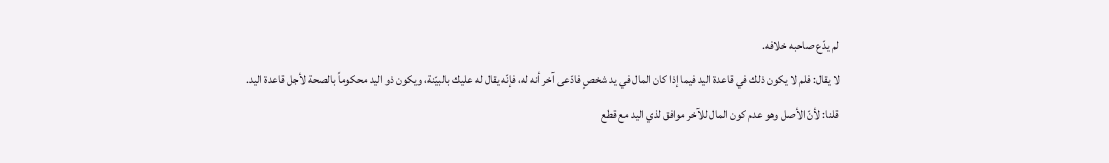لم يدّع صاحبه خلافه.
لا يقال: فلم لا يكون ذلك في قاعدة اليد فيما إذا كان المال في يد شخصٍ فادّعى آخر أنه له، فإنّه يقال له عليك بالبيّنة، ويكون ذو اليد محكوماً بالصحة لأجل قاعدة اليد.
قلنا: لأنّ الأصل وهو عدم كون المال للآخر موافق لذي اليد مع قطع